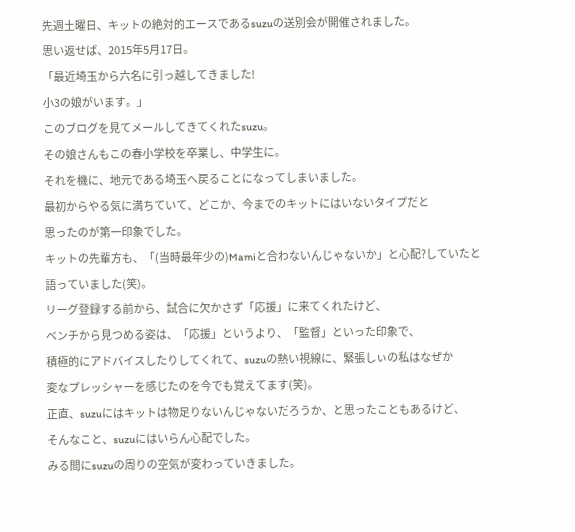先週土曜日、キットの絶対的エースであるsuzuの送別会が開催されました。
思い返せば、2015年5月17日。
「最近埼玉から六名に引っ越してきました!
小3の娘がいます。」
このブログを見てメールしてきてくれたsuzu。
その娘さんもこの春小学校を卒業し、中学生に。
それを機に、地元である埼玉へ戻ることになってしまいました。
最初からやる気に満ちていて、どこか、今までのキットにはいないタイプだと
思ったのが第一印象でした。
キットの先輩方も、「(当時最年少の)Mamiと合わないんじゃないか」と心配?していたと
語っていました(笑)。
リーグ登録する前から、試合に欠かさず「応援」に来てくれたけど、
ベンチから見つめる姿は、「応援」というより、「監督」といった印象で、
積極的にアドバイスしたりしてくれて、suzuの熱い視線に、緊張しぃの私はなぜか
変なプレッシャーを感じたのを今でも覚えてます(笑)。
正直、suzuにはキットは物足りないんじゃないだろうか、と思ったこともあるけど、
そんなこと、suzuにはいらん心配でした。
みる間にsuzuの周りの空気が変わっていきました。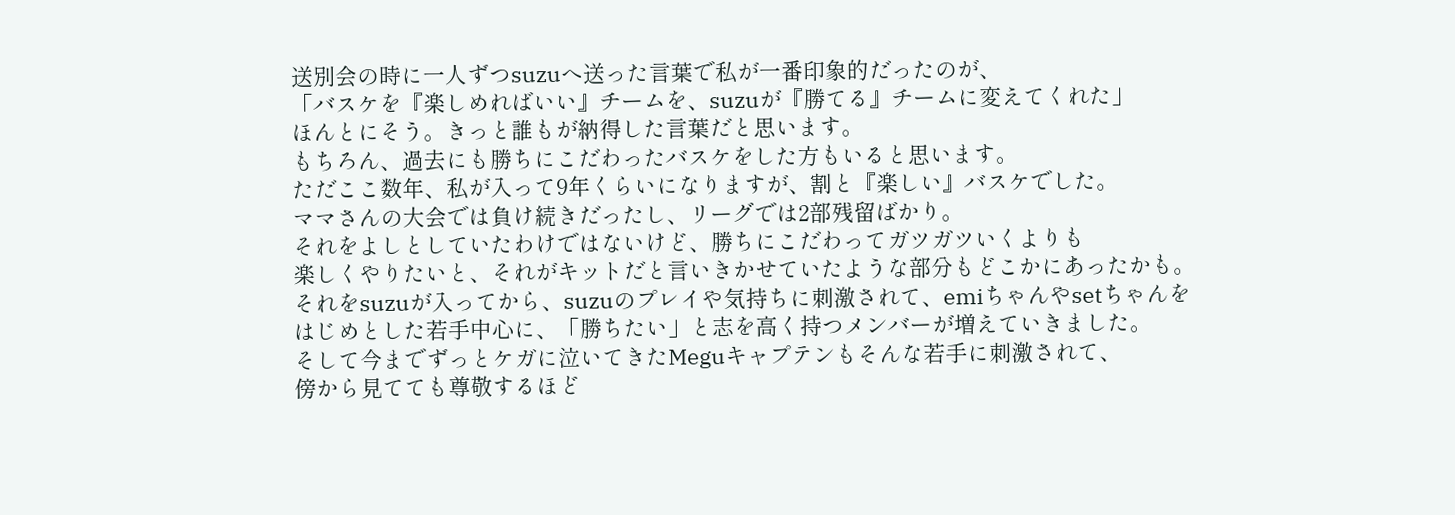送別会の時に一人ずつsuzuへ送った言葉で私が一番印象的だったのが、
「バスケを『楽しめればいい』チームを、suzuが『勝てる』チームに変えてくれた」
ほんとにそう。きっと誰もが納得した言葉だと思います。
もちろん、過去にも勝ちにこだわったバスケをした方もいると思います。
ただここ数年、私が入って9年くらいになりますが、割と『楽しい』バスケでした。
ママさんの大会では負け続きだったし、リーグでは2部残留ばかり。
それをよしとしていたわけではないけど、勝ちにこだわってガツガツいくよりも
楽しくやりたいと、それがキットだと言いきかせていたような部分もどこかにあったかも。
それをsuzuが入ってから、suzuのプレイや気持ちに刺激されて、emiちゃんやsetちゃんを
はじめとした若手中心に、「勝ちたい」と志を高く持つメンバーが増えていきました。
そして今までずっとケガに泣いてきたMeguキャプテンもそんな若手に刺激されて、
傍から見てても尊敬するほど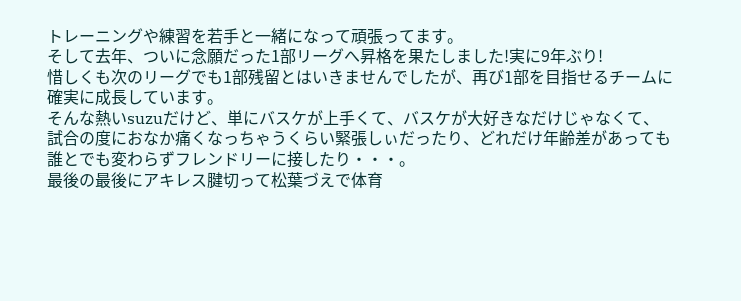トレーニングや練習を若手と一緒になって頑張ってます。
そして去年、ついに念願だった1部リーグへ昇格を果たしました!実に9年ぶり!
惜しくも次のリーグでも1部残留とはいきませんでしたが、再び1部を目指せるチームに
確実に成長しています。
そんな熱いsuzuだけど、単にバスケが上手くて、バスケが大好きなだけじゃなくて、
試合の度におなか痛くなっちゃうくらい緊張しぃだったり、どれだけ年齢差があっても
誰とでも変わらずフレンドリーに接したり・・・。
最後の最後にアキレス腱切って松葉づえで体育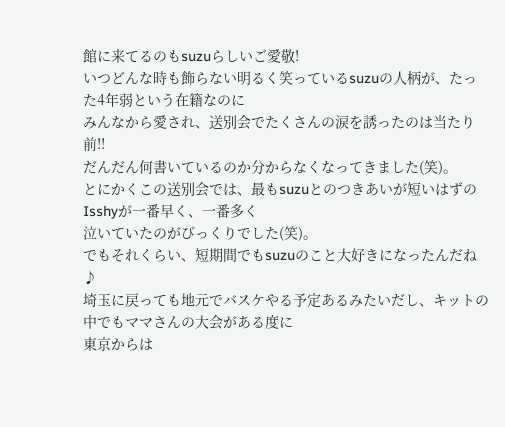館に来てるのもsuzuらしいご愛敬!
いつどんな時も飾らない明るく笑っているsuzuの人柄が、たった4年弱という在籍なのに
みんなから愛され、送別会でたくさんの涙を誘ったのは当たり前!!
だんだん何書いているのか分からなくなってきました(笑)。
とにかくこの送別会では、最もsuzuとのつきあいが短いはずのIsshyが一番早く、一番多く
泣いていたのがびっくりでした(笑)。
でもそれくらい、短期間でもsuzuのこと大好きになったんだね♪
埼玉に戻っても地元でバスケやる予定あるみたいだし、キットの中でもママさんの大会がある度に
東京からは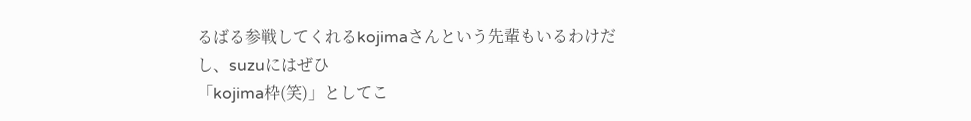るばる参戦してくれるkojimaさんという先輩もいるわけだし、suzuにはぜひ
「kojima枠(笑)」としてこ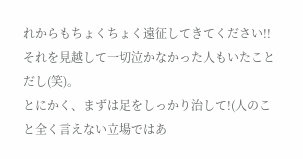れからもちょくちょく遠征してきてください!!
それを見越して一切泣かなかった人もいたことだし(笑)。
とにかく、まずは足をしっかり治して!(人のこと全く言えない立場ではあ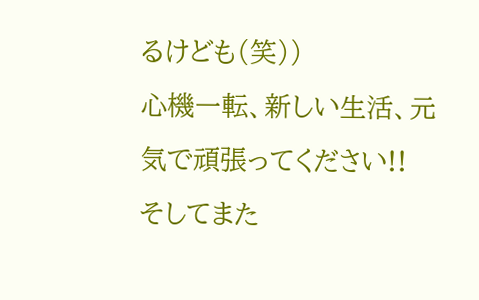るけども(笑))
心機一転、新しい生活、元気で頑張ってください!!
そしてまた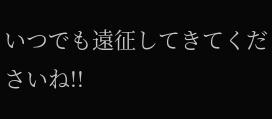いつでも遠征してきてくださいね!!